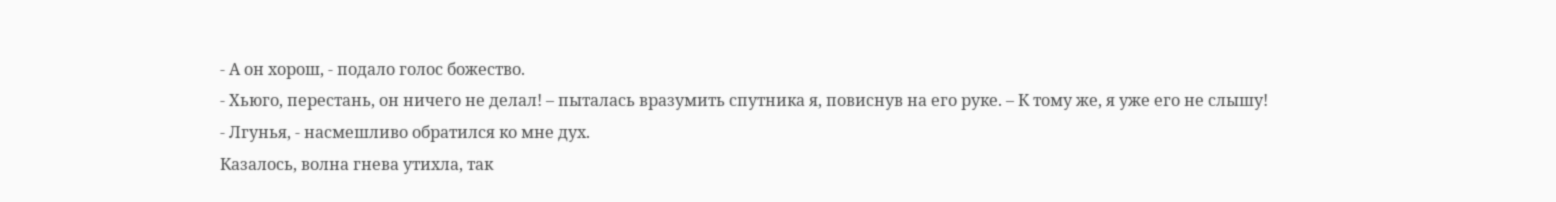- А он хорош, - подало голос божество.
- Хьюго, перестань, он ничего не делал! – пыталась вразумить спутника я, повиснув на его руке. – К тому же, я уже его не слышу!
- Лгунья, - насмешливо обратился ко мне дух.
Казалось, волна гнева утихла, так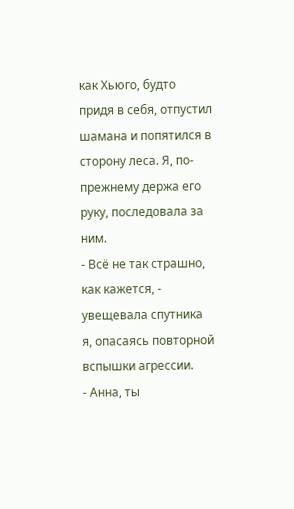как Хьюго, будто придя в себя, отпустил шамана и попятился в сторону леса. Я, по-прежнему держа его руку, последовала за ним.
- Всё не так страшно, как кажется, - увещевала спутника я, опасаясь повторной вспышки агрессии.
- Анна, ты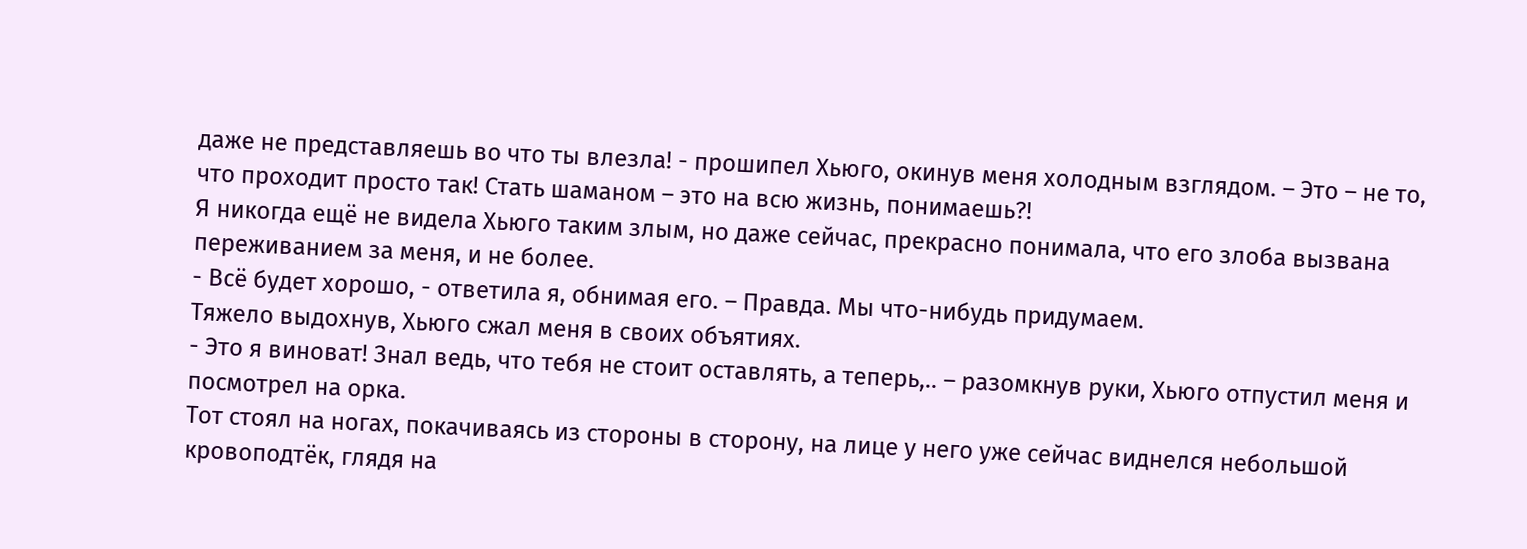даже не представляешь во что ты влезла! - прошипел Хьюго, окинув меня холодным взглядом. – Это – не то, что проходит просто так! Стать шаманом – это на всю жизнь, понимаешь?!
Я никогда ещё не видела Хьюго таким злым, но даже сейчас, прекрасно понимала, что его злоба вызвана переживанием за меня, и не более.
- Всё будет хорошо, - ответила я, обнимая его. – Правда. Мы что-нибудь придумаем.
Тяжело выдохнув, Хьюго сжал меня в своих объятиях.
- Это я виноват! Знал ведь, что тебя не стоит оставлять, а теперь,.. – разомкнув руки, Хьюго отпустил меня и посмотрел на орка.
Тот стоял на ногах, покачиваясь из стороны в сторону, на лице у него уже сейчас виднелся небольшой кровоподтёк, глядя на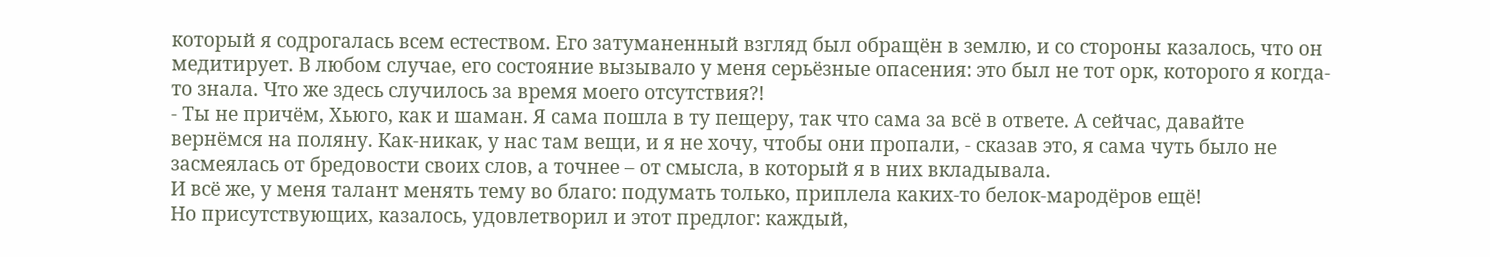который я содрогалась всем естеством. Его затуманенный взгляд был обращён в землю, и со стороны казалось, что он медитирует. В любом случае, его состояние вызывало у меня серьёзные опасения: это был не тот орк, которого я когда-то знала. Что же здесь случилось за время моего отсутствия?!
- Ты не причём, Хьюго, как и шаман. Я сама пошла в ту пещеру, так что сама за всё в ответе. А сейчас, давайте вернёмся на поляну. Как-никак, у нас там вещи, и я не хочу, чтобы они пропали, - сказав это, я сама чуть было не засмеялась от бредовости своих слов, а точнее – от смысла, в который я в них вкладывала.
И всё же, у меня талант менять тему во благо: подумать только, приплела каких-то белок-мародёров ещё!
Но присутствующих, казалось, удовлетворил и этот предлог: каждый,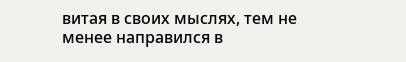витая в своих мыслях, тем не менее направился в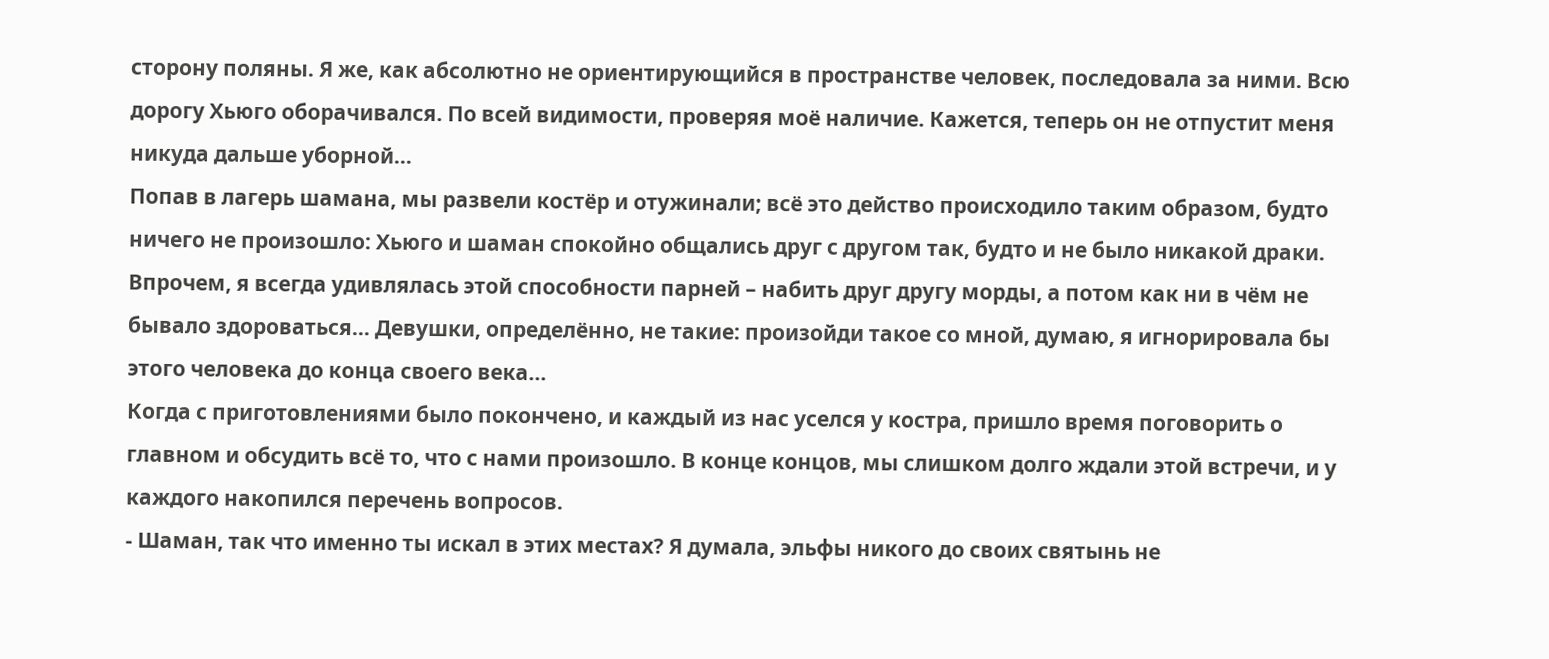сторону поляны. Я же, как абсолютно не ориентирующийся в пространстве человек, последовала за ними. Всю дорогу Хьюго оборачивался. По всей видимости, проверяя моё наличие. Кажется, теперь он не отпустит меня никуда дальше уборной…
Попав в лагерь шамана, мы развели костёр и отужинали; всё это действо происходило таким образом, будто ничего не произошло: Хьюго и шаман спокойно общались друг с другом так, будто и не было никакой драки. Впрочем, я всегда удивлялась этой способности парней – набить друг другу морды, а потом как ни в чём не бывало здороваться… Девушки, определённо, не такие: произойди такое со мной, думаю, я игнорировала бы этого человека до конца своего века…
Когда с приготовлениями было покончено, и каждый из нас уселся у костра, пришло время поговорить о главном и обсудить всё то, что с нами произошло. В конце концов, мы слишком долго ждали этой встречи, и у каждого накопился перечень вопросов.
- Шаман, так что именно ты искал в этих местах? Я думала, эльфы никого до своих святынь не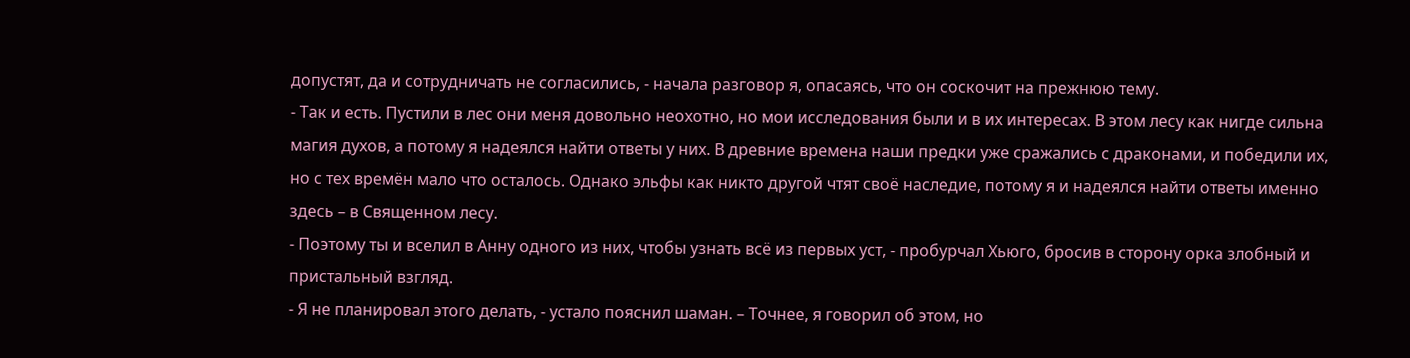допустят, да и сотрудничать не согласились, - начала разговор я, опасаясь, что он соскочит на прежнюю тему.
- Так и есть. Пустили в лес они меня довольно неохотно, но мои исследования были и в их интересах. В этом лесу как нигде сильна магия духов, а потому я надеялся найти ответы у них. В древние времена наши предки уже сражались с драконами, и победили их, но с тех времён мало что осталось. Однако эльфы как никто другой чтят своё наследие, потому я и надеялся найти ответы именно здесь – в Священном лесу.
- Поэтому ты и вселил в Анну одного из них, чтобы узнать всё из первых уст, - пробурчал Хьюго, бросив в сторону орка злобный и пристальный взгляд.
- Я не планировал этого делать, - устало пояснил шаман. – Точнее, я говорил об этом, но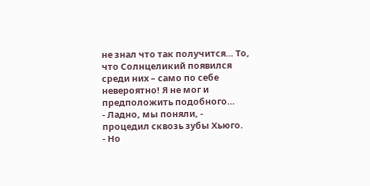не знал что так получится… То, что Солнцеликий появился среди них – само по себе невероятно! Я не мог и предположить подобного…
- Ладно, мы поняли, - процедил сквозь зубы Хьюго.
- Но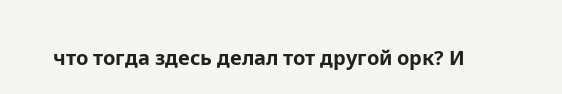что тогда здесь делал тот другой орк? И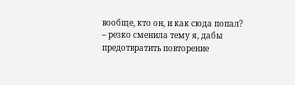вообще, кто он, и как сюда попал? – резко сменила тему я, дабы предотвратить повторение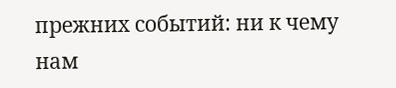прежних событий: ни к чему нам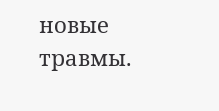новые травмы.